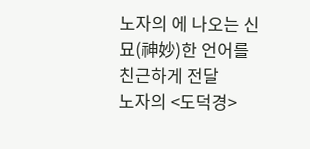노자의 에 나오는 신묘(神妙)한 언어를 친근하게 전달
노자의 <도덕경>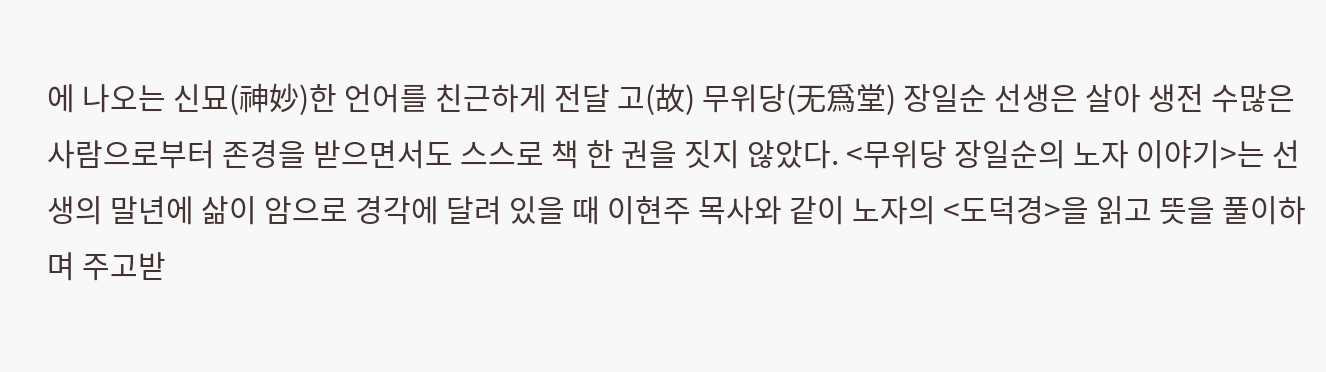에 나오는 신묘(神妙)한 언어를 친근하게 전달 고(故) 무위당(无爲堂) 장일순 선생은 살아 생전 수많은 사람으로부터 존경을 받으면서도 스스로 책 한 권을 짓지 않았다. <무위당 장일순의 노자 이야기>는 선생의 말년에 삶이 암으로 경각에 달려 있을 때 이현주 목사와 같이 노자의 <도덕경>을 읽고 뜻을 풀이하며 주고받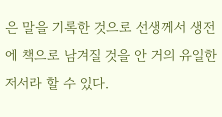은 말을 기록한 것으로 선생께서 생전에 책으로 남겨질 것을 안 거의 유일한 저서라 할 수 있다.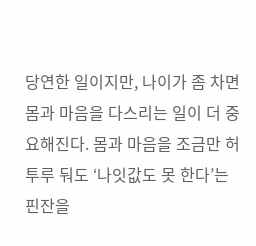당연한 일이지만, 나이가 좀 차면 몸과 마음을 다스리는 일이 더 중요해진다. 몸과 마음을 조금만 허투루 둬도 ‘나잇값도 못 한다’는 핀잔을